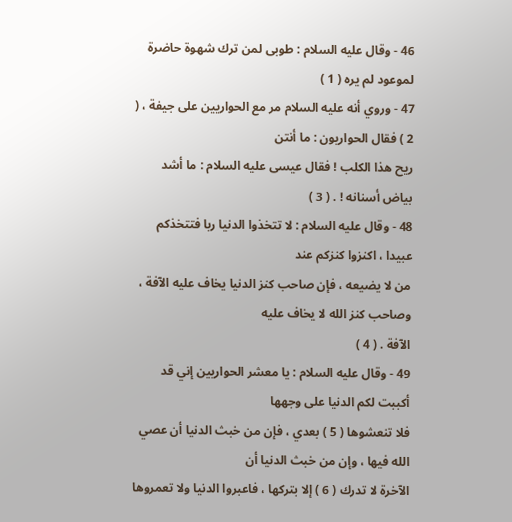46 - وقال عليه السلام : طوبى لمن ترك شهوة حاضرة لموعود لم يره ( 1 )
47 - وروي أنه عليه السلام مر مع الحواريين على جيفة ، ( 2 ) فقال الحواريون : ما أنتن
ريح هذا الكلب ! فقال عيسى عليه السلام : ما أشد بياض أسنانه ! . ( 3 )
48 - وقال عليه السلام : لا تتخذوا الدنيا ربا فتتخذكم عبيدا ، اكنزوا كنزكم عند
من لا يضيعه ، فإن صاحب كنز الدنيا يخاف عليه الآفة ، وصاحب كنز الله لا يخاف عليه
الآفة . ( 4 )
49 - وقال عليه السلام : يا معشر الحواريين إني قد أكببت لكم الدنيا على وجهها
فلا تنعشوها ( 5 ) بعدي ، فإن من خبث الدنيا أن عصي الله فيها ، وإن من خبث الدنيا أن
الآخرة لا تدرك ( 6 ) إلا بتركها ، فاعبروا الدنيا ولا تعمروها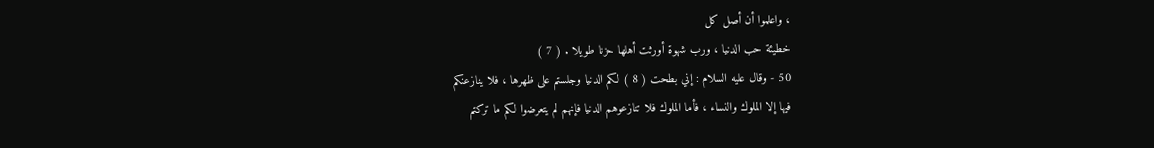، واعلموا أن أصل كل
خطيئة حب الدنيا ، ورب شهوة أورثت أهلها حزنا طويلا . ( 7 )
50 - وقال عليه السلام : إني بطحت ( 8 ) لكم الدنيا وجلستم على ظهرها ، فلا ينازعنكم
فيها إلا الملوك والنساء ، فأما الملوك فلا تنازعوهم الدنيا فإنهم لم يتعرضوا لكم ما تركتم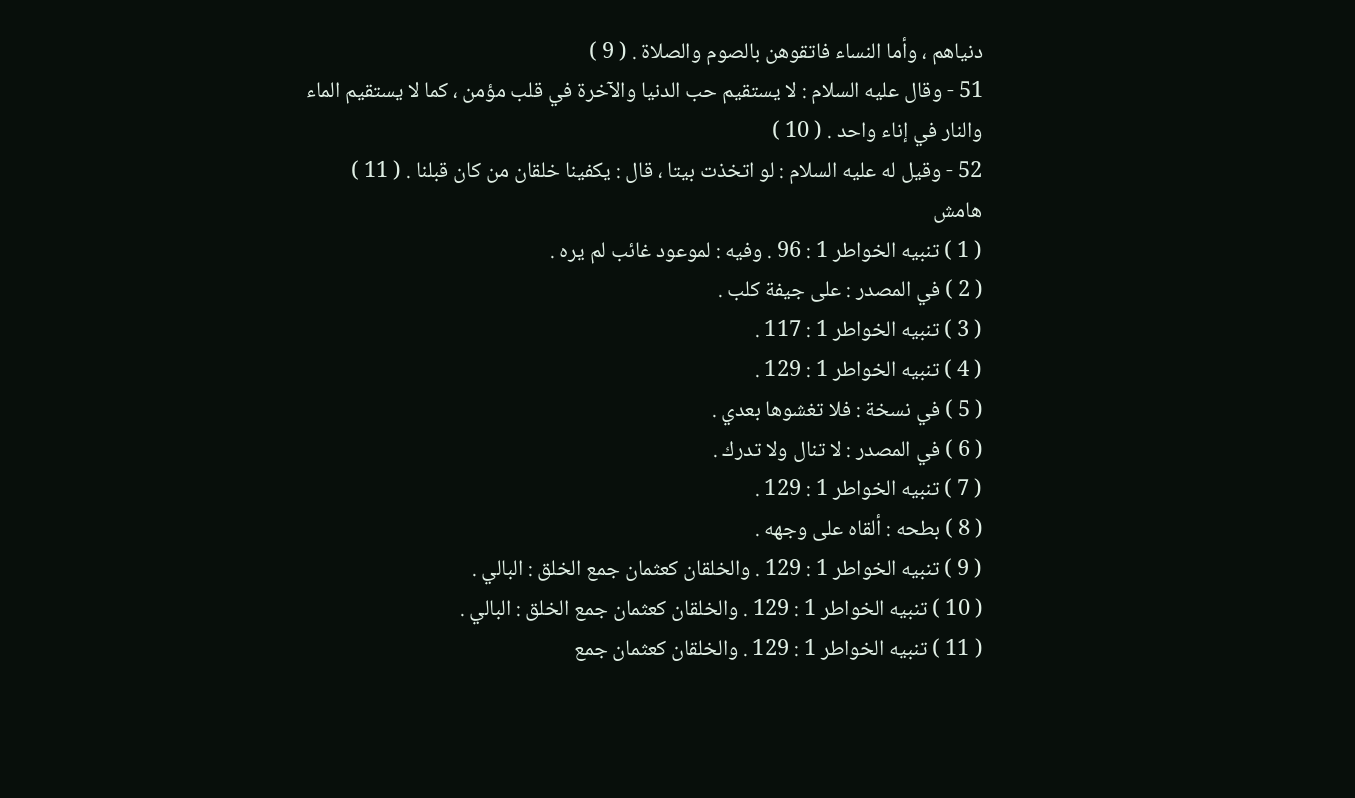دنياهم ، وأما النساء فاتقوهن بالصوم والصلاة . ( 9 )
51 - وقال عليه السلام : لا يستقيم حب الدنيا والآخرة في قلب مؤمن ، كما لا يستقيم الماء
والنار في إناء واحد . ( 10 )
52 - وقيل له عليه السلام : لو اتخذت بيتا ، قال : يكفينا خلقان من كان قبلنا . ( 11 )
هامش
( 1 ) تنبيه الخواطر 1 : 96 . وفيه : لموعود غائب لم يره .
( 2 ) في المصدر : على جيفة كلب .
( 3 ) تنبيه الخواطر 1 : 117 .
( 4 ) تنبيه الخواطر 1 : 129 .
( 5 ) في نسخة : فلا تغشوها بعدي .
( 6 ) في المصدر : لا تنال ولا تدرك .
( 7 ) تنبيه الخواطر 1 : 129 .
( 8 ) بطحه : ألقاه على وجهه .
( 9 ) تنبيه الخواطر 1 : 129 . والخلقان كعثمان جمع الخلق : البالي .
( 10 ) تنبيه الخواطر 1 : 129 . والخلقان كعثمان جمع الخلق : البالي .
( 11 ) تنبيه الخواطر 1 : 129 . والخلقان كعثمان جمع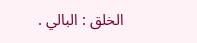الخلق : البالي .